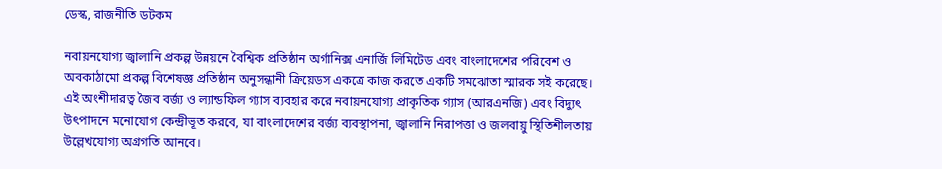ডেস্ক, রাজনীতি ডটকম

নবায়নযোগ্য জ্বালানি প্রকল্প উন্নয়নে বৈশ্বিক প্রতিষ্ঠান অর্গানিক্স এনার্জি লিমিটেড এবং বাংলাদেশের পরিবেশ ও অবকাঠামো প্রকল্প বিশেষজ্ঞ প্রতিষ্ঠান অনুসন্ধানী ক্রিয়েডস একত্রে কাজ করতে একটি সমঝোতা স্মারক সই করেছে। এই অংশীদারত্ব জৈব বর্জ্য ও ল্যান্ডফিল গ্যাস ব্যবহার করে নবায়নযোগ্য প্রাকৃতিক গ্যাস (আরএনজি) এবং বিদ্যুৎ উৎপাদনে মনোযোগ কেন্দ্রীভূত করবে, যা বাংলাদেশের বর্জ্য ব্যবস্থাপনা, জ্বালানি নিরাপত্তা ও জলবায়ু স্থিতিশীলতায় উল্লেখযোগ্য অগ্রগতি আনবে।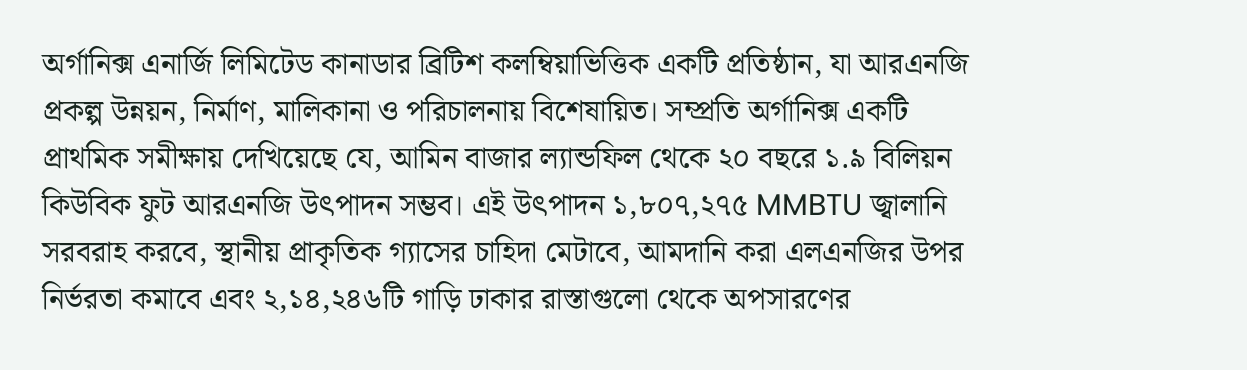অর্গানিক্স এনার্জি লিমিটেড কানাডার ব্রিটিশ কলম্বিয়াভিত্তিক একটি প্রতিষ্ঠান, যা আরএনজি প্রকল্প উন্নয়ন, নির্মাণ, মালিকানা ও পরিচালনায় বিশেষায়িত। সম্প্রতি অর্গানিক্স একটি প্রাথমিক সমীক্ষায় দেখিয়েছে যে, আমিন বাজার ল্যান্ডফিল থেকে ২০ বছরে ১.৯ বিলিয়ন কিউবিক ফুট আরএনজি উৎপাদন সম্ভব। এই উৎপাদন ১,৮০৭,২৭৫ MMBTU জ্বালানি সরবরাহ করবে, স্থানীয় প্রাকৃতিক গ্যাসের চাহিদা মেটাবে, আমদানি করা এলএনজির উপর নির্ভরতা কমাবে এবং ২,১৪,২৪৬টি গাড়ি ঢাকার রাস্তাগুলো থেকে অপসারণের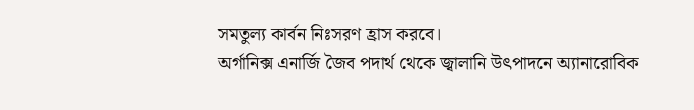সমতুল্য কার্বন নিঃসরণ হ্রাস করবে।
অর্গানিক্স এনার্জি জৈব পদার্থ থেকে জ্বালানি উৎপাদনে অ্যানারোবিক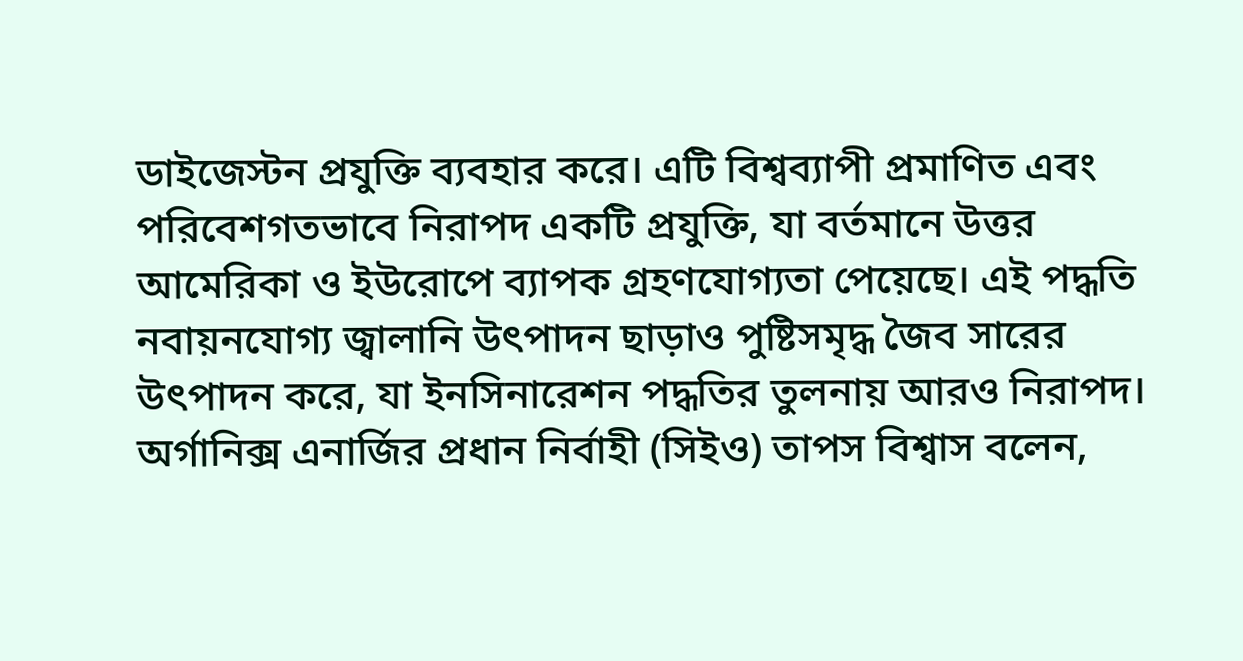ডাইজেস্টন প্রযুক্তি ব্যবহার করে। এটি বিশ্বব্যাপী প্রমাণিত এবং পরিবেশগতভাবে নিরাপদ একটি প্রযুক্তি, যা বর্তমানে উত্তর আমেরিকা ও ইউরোপে ব্যাপক গ্রহণযোগ্যতা পেয়েছে। এই পদ্ধতি নবায়নযোগ্য জ্বালানি উৎপাদন ছাড়াও পুষ্টিসমৃদ্ধ জৈব সারের উৎপাদন করে, যা ইনসিনারেশন পদ্ধতির তুলনায় আরও নিরাপদ।
অর্গানিক্স এনার্জির প্রধান নির্বাহী (সিইও) তাপস বিশ্বাস বলেন,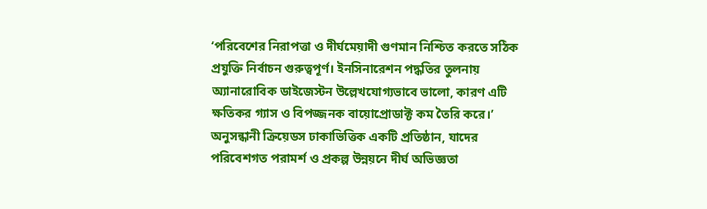‘পরিবেশের নিরাপত্তা ও দীর্ঘমেয়াদী গুণমান নিশ্চিত করতে সঠিক প্রযুক্তি নির্বাচন গুরুত্বপূর্ণ। ইনসিনারেশন পদ্ধতির তুলনায় অ্যানারোবিক ডাইজেস্টন উল্লেখযোগ্যভাবে ভালো, কারণ এটি ক্ষতিকর গ্যাস ও বিপজ্জনক বায়োপ্রোডাক্ট কম তৈরি করে।’
অনুসন্ধানী ক্রিয়েডস ঢাকাভিত্তিক একটি প্রতিষ্ঠান, যাদের পরিবেশগত পরামর্শ ও প্রকল্প উন্নয়নে দীর্ঘ অভিজ্ঞতা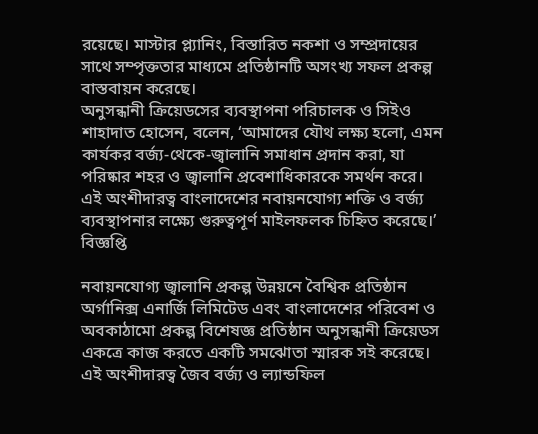রয়েছে। মাস্টার প্ল্যানিং, বিস্তারিত নকশা ও সম্প্রদায়ের সাথে সম্পৃক্ততার মাধ্যমে প্রতিষ্ঠানটি অসংখ্য সফল প্রকল্প বাস্তবায়ন করেছে।
অনুসন্ধানী ক্রিয়েডসের ব্যবস্থাপনা পরিচালক ও সিইও শাহাদাত হোসেন, বলেন, ‘আমাদের যৌথ লক্ষ্য হলো, এমন কার্যকর বর্জ্য-থেকে-জ্বালানি সমাধান প্রদান করা, যা পরিষ্কার শহর ও জ্বালানি প্রবেশাধিকারকে সমর্থন করে। এই অংশীদারত্ব বাংলাদেশের নবায়নযোগ্য শক্তি ও বর্জ্য ব্যবস্থাপনার লক্ষ্যে গুরুত্বপূর্ণ মাইলফলক চিহ্নিত করেছে।’ বিজ্ঞপ্তি

নবায়নযোগ্য জ্বালানি প্রকল্প উন্নয়নে বৈশ্বিক প্রতিষ্ঠান অর্গানিক্স এনার্জি লিমিটেড এবং বাংলাদেশের পরিবেশ ও অবকাঠামো প্রকল্প বিশেষজ্ঞ প্রতিষ্ঠান অনুসন্ধানী ক্রিয়েডস একত্রে কাজ করতে একটি সমঝোতা স্মারক সই করেছে। এই অংশীদারত্ব জৈব বর্জ্য ও ল্যান্ডফিল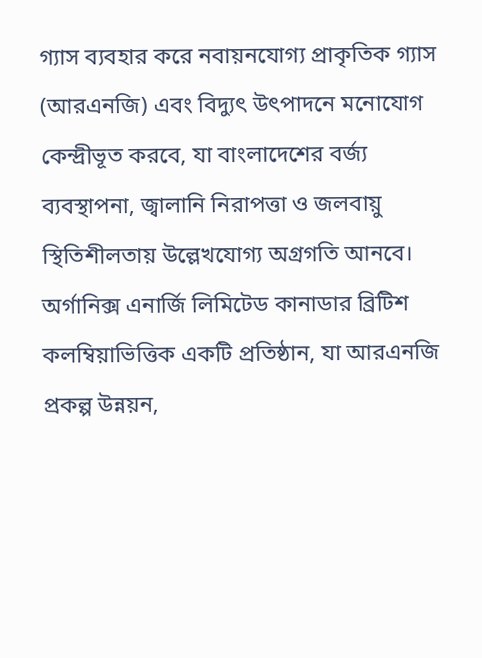গ্যাস ব্যবহার করে নবায়নযোগ্য প্রাকৃতিক গ্যাস (আরএনজি) এবং বিদ্যুৎ উৎপাদনে মনোযোগ কেন্দ্রীভূত করবে, যা বাংলাদেশের বর্জ্য ব্যবস্থাপনা, জ্বালানি নিরাপত্তা ও জলবায়ু স্থিতিশীলতায় উল্লেখযোগ্য অগ্রগতি আনবে।
অর্গানিক্স এনার্জি লিমিটেড কানাডার ব্রিটিশ কলম্বিয়াভিত্তিক একটি প্রতিষ্ঠান, যা আরএনজি প্রকল্প উন্নয়ন,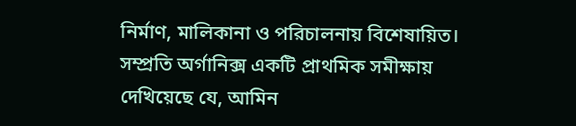নির্মাণ, মালিকানা ও পরিচালনায় বিশেষায়িত। সম্প্রতি অর্গানিক্স একটি প্রাথমিক সমীক্ষায় দেখিয়েছে যে, আমিন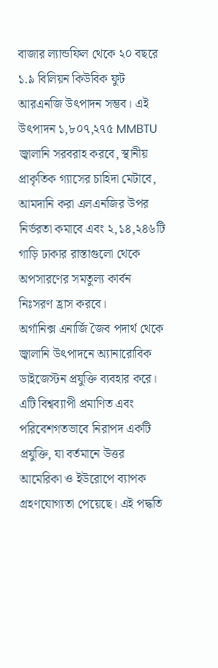বাজার ল্যান্ডফিল থেকে ২০ বছরে ১.৯ বিলিয়ন কিউবিক ফুট আরএনজি উৎপাদন সম্ভব। এই উৎপাদন ১,৮০৭,২৭৫ MMBTU জ্বালানি সরবরাহ করবে, স্থানীয় প্রাকৃতিক গ্যাসের চাহিদা মেটাবে, আমদানি করা এলএনজির উপর নির্ভরতা কমাবে এবং ২,১৪,২৪৬টি গাড়ি ঢাকার রাস্তাগুলো থেকে অপসারণের সমতুল্য কার্বন নিঃসরণ হ্রাস করবে।
অর্গানিক্স এনার্জি জৈব পদার্থ থেকে জ্বালানি উৎপাদনে অ্যানারোবিক ডাইজেস্টন প্রযুক্তি ব্যবহার করে। এটি বিশ্বব্যাপী প্রমাণিত এবং পরিবেশগতভাবে নিরাপদ একটি প্রযুক্তি, যা বর্তমানে উত্তর আমেরিকা ও ইউরোপে ব্যাপক গ্রহণযোগ্যতা পেয়েছে। এই পদ্ধতি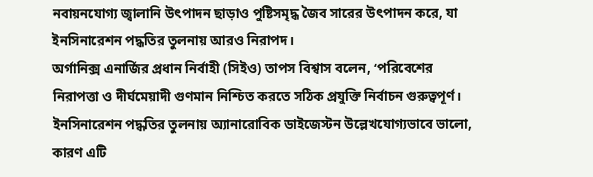নবায়নযোগ্য জ্বালানি উৎপাদন ছাড়াও পুষ্টিসমৃদ্ধ জৈব সারের উৎপাদন করে, যা ইনসিনারেশন পদ্ধতির তুলনায় আরও নিরাপদ।
অর্গানিক্স এনার্জির প্রধান নির্বাহী (সিইও) তাপস বিশ্বাস বলেন, ‘পরিবেশের নিরাপত্তা ও দীর্ঘমেয়াদী গুণমান নিশ্চিত করতে সঠিক প্রযুক্তি নির্বাচন গুরুত্বপূর্ণ। ইনসিনারেশন পদ্ধতির তুলনায় অ্যানারোবিক ডাইজেস্টন উল্লেখযোগ্যভাবে ভালো, কারণ এটি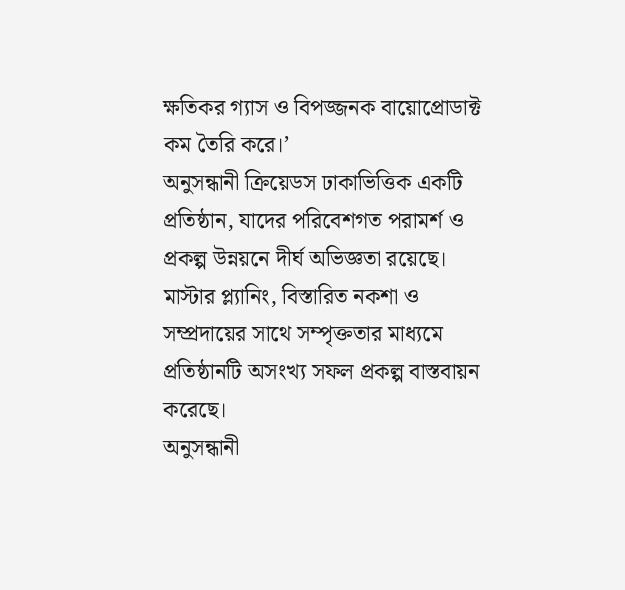ক্ষতিকর গ্যাস ও বিপজ্জনক বায়োপ্রোডাক্ট কম তৈরি করে।’
অনুসন্ধানী ক্রিয়েডস ঢাকাভিত্তিক একটি প্রতিষ্ঠান, যাদের পরিবেশগত পরামর্শ ও প্রকল্প উন্নয়নে দীর্ঘ অভিজ্ঞতা রয়েছে। মাস্টার প্ল্যানিং, বিস্তারিত নকশা ও সম্প্রদায়ের সাথে সম্পৃক্ততার মাধ্যমে প্রতিষ্ঠানটি অসংখ্য সফল প্রকল্প বাস্তবায়ন করেছে।
অনুসন্ধানী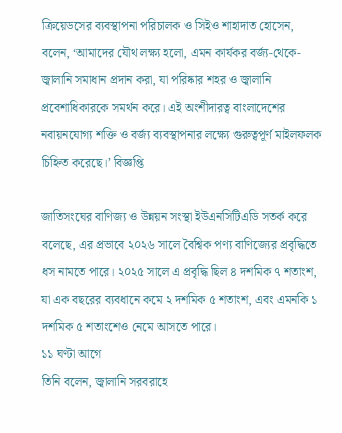ক্রিয়েডসের ব্যবস্থাপনা পরিচালক ও সিইও শাহাদাত হোসেন, বলেন, ‘আমাদের যৌথ লক্ষ্য হলো, এমন কার্যকর বর্জ্য-থেকে-জ্বালানি সমাধান প্রদান করা, যা পরিষ্কার শহর ও জ্বালানি প্রবেশাধিকারকে সমর্থন করে। এই অংশীদারত্ব বাংলাদেশের নবায়নযোগ্য শক্তি ও বর্জ্য ব্যবস্থাপনার লক্ষ্যে গুরুত্বপূর্ণ মাইলফলক চিহ্নিত করেছে।’ বিজ্ঞপ্তি

জাতিসংঘের বাণিজ্য ও উন্নয়ন সংস্থা ইউএনসিটিএডি সতর্ক করে বলেছে, এর প্রভাবে ২০২৬ সালে বৈশ্বিক পণ্য বাণিজ্যের প্রবৃদ্ধিতে ধস নামতে পারে। ২০২৫ সালে এ প্রবৃদ্ধি ছিল ৪ দশমিক ৭ শতাংশ, যা এক বছরের ব্যবধানে কমে ২ দশমিক ৫ শতাংশ, এবং এমনকি ১ দশমিক ৫ শতাংশেও নেমে আসতে পারে।
১১ ঘণ্টা আগে
তিনি বলেন, জ্বালানি সরবরাহে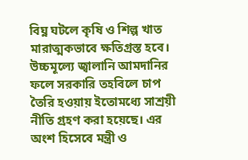বিঘ্ন ঘটলে কৃষি ও শিল্প খাত মারাত্মকভাবে ক্ষতিগ্রস্ত হবে। উচ্চমূল্যে জ্বালানি আমদানির ফলে সরকারি তহবিলে চাপ তৈরি হওয়ায় ইতোমধ্যে সাশ্রয়ী নীতি গ্রহণ করা হয়েছে। এর অংশ হিসেবে মন্ত্রী ও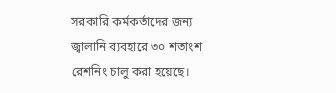সরকারি কর্মকর্তাদের জন্য জ্বালানি ব্যবহারে ৩০ শতাংশ রেশনিং চালু করা হয়েছে।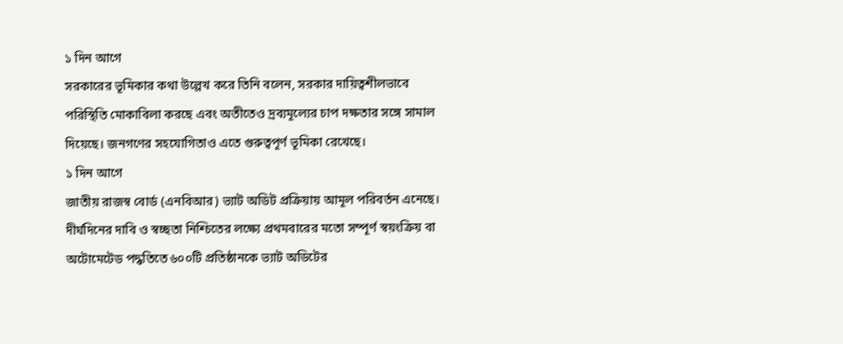১ দিন আগে
সরকারের ভূমিকার কথা উল্লেখ করে তিনি বলেন, সরকার দায়িত্বশীলভাবে পরিস্থিতি মোকাবিলা করছে এবং অতীতেও দ্রব্যমূল্যের চাপ দক্ষতার সঙ্গে সামাল দিয়েছে। জনগণের সহযোগিতাও এতে গুরুত্বপূর্ণ ভূমিকা রেখেছে।
১ দিন আগে
জাতীয় রাজস্ব বোর্ড (এনবিআর) ভ্যাট অডিট প্রক্রিয়ায় আমূল পরিবর্তন এনেছে। দীর্ঘদিনের দাবি ও স্বচ্ছতা নিশ্চিতের লক্ষ্যে প্রথমবারের মতো সম্পূর্ণ স্বয়ংক্রিয় বা অটোমেটেড পদ্ধতিতে ৬০০টি প্রতিষ্ঠানকে ভ্যাট অডিটের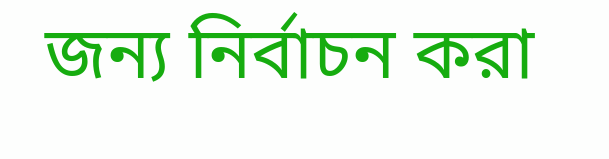জন্য নির্বাচন করা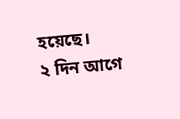হয়েছে।
২ দিন আগে